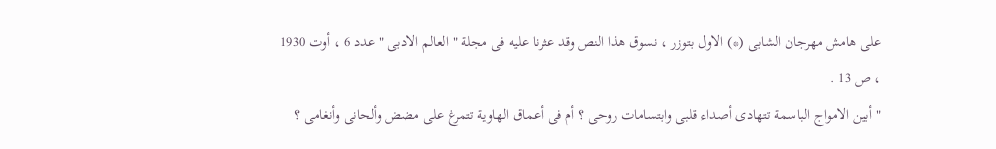على هامش مهرجان الشابى (*) الاول بتوزر ، نسوق هذا النص وقد عثرنا عليه فى مجلة " العالم الادبى " عدد 6 ، أوت 1930 ، ص 13 .
" أبين الامواج الباسمة تتهادى أصداء قلبى وابتسامات روحى ؟ أم فى أعماق الهاوية تتمرغ على مضض وألحانى وأنغامى ؟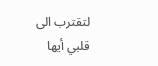لتقترب الى قلبي أيها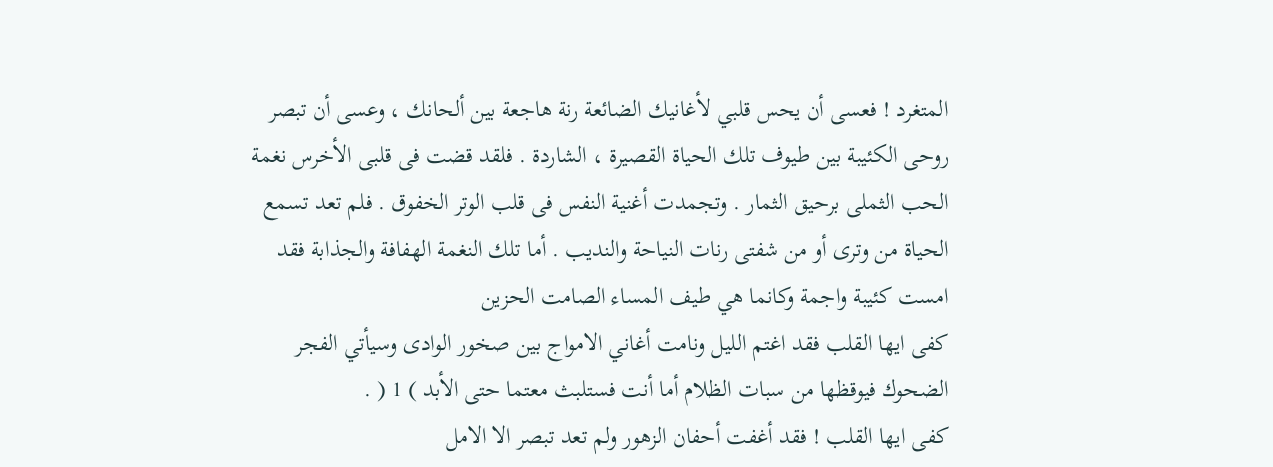المتغرد ! فعسى أن يحس قلبي لأغانيك الضائعة رنة هاجعة بين ألحانك ، وعسى أن تبصر روحى الكئيبة بين طيوف تلك الحياة القصيرة ، الشاردة . فلقد قضت فى قلبى الأخرس نغمة الحب الثملى برحيق الثمار . وتجمدت أغنية النفس فى قلب الوتر الخفوق . فلم تعد تسمع الحياة من وترى أو من شفتى رنات النياحة والنديب . أما تلك النغمة الهفافة والجذابة فقد امست كئيبة واجمة وكانما هي طيف المساء الصامت الحزين
كفى ايها القلب فقد اغتم الليل ونامت أغاني الامواج بين صخور الوادى وسيأتي الفجر الضحوك فيوقظها من سبات الظلام أما أنت فستلبث معتما حتى الأبد ) 1 ( .
كفى ايها القلب ! فقد أغفت أحفان الزهور ولم تعد تبصر الا الامل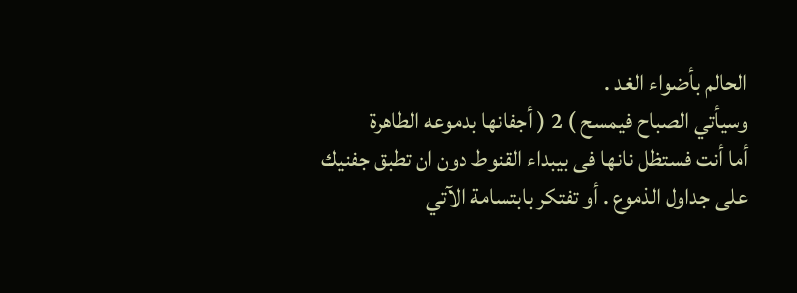الحالم بأضواء الغد .
وسيأتي الصباح فيمسح ) 2 ( أجفانها بدموعه الطاهرة
أما أنت فستظل نانها فى بيبداء القنوط دون ان تطبق جفنيك على جداول الذموع . أو تفتكر بابتسامة الآتي